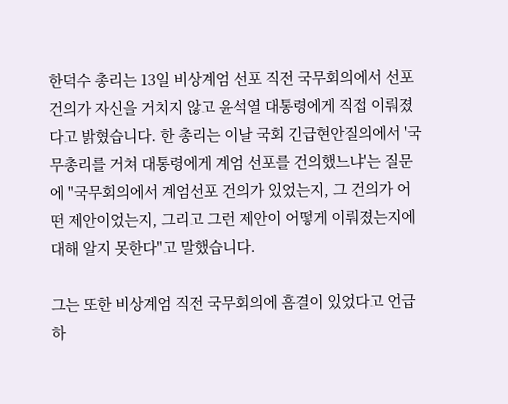한덕수 총리는 13일 비상계엄 선포 직전 국무회의에서 선포 건의가 자신을 거치지 않고 윤석열 대통령에게 직접 이뤄졌다고 밝혔습니다. 한 총리는 이날 국회 긴급현안질의에서 '국무총리를 거쳐 대통령에게 계엄 선포를 건의했느냐'는 질문에 "국무회의에서 계엄선포 건의가 있었는지, 그 건의가 어떤 제안이었는지, 그리고 그런 제안이 어떻게 이뤄졌는지에 대해 알지 못한다"고 말했습니다.

그는 또한 비상계엄 직전 국무회의에 흠결이 있었다고 언급하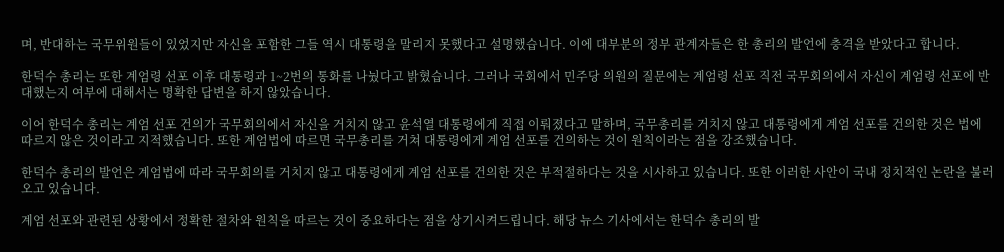며, 반대하는 국무위원들이 있었지만 자신을 포함한 그들 역시 대통령을 말리지 못했다고 설명했습니다. 이에 대부분의 정부 관계자들은 한 총리의 발언에 충격을 받았다고 합니다.

한덕수 총리는 또한 계엄령 선포 이후 대통령과 1~2번의 통화를 나눴다고 밝혔습니다. 그러나 국회에서 민주당 의원의 질문에는 계엄령 선포 직전 국무회의에서 자신이 계엄령 선포에 반대했는지 여부에 대해서는 명확한 답변을 하지 않았습니다.

이어 한덕수 총리는 계엄 선포 건의가 국무회의에서 자신을 거치지 않고 윤석열 대통령에게 직접 이뤄졌다고 말하며, 국무총리를 거치지 않고 대통령에게 계엄 선포를 건의한 것은 법에 따르지 않은 것이라고 지적했습니다. 또한 계엄법에 따르면 국무총리를 거쳐 대통령에게 계엄 선포를 건의하는 것이 원칙이라는 점을 강조했습니다.

한덕수 총리의 발언은 계엄법에 따라 국무회의를 거치지 않고 대통령에게 계엄 선포를 건의한 것은 부적절하다는 것을 시사하고 있습니다. 또한 이러한 사안이 국내 정치적인 논란을 불러오고 있습니다.

계엄 선포와 관련된 상황에서 정확한 절차와 원칙을 따르는 것이 중요하다는 점을 상기시켜드립니다. 해당 뉴스 기사에서는 한덕수 총리의 발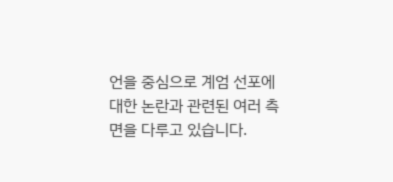언을 중심으로 계엄 선포에 대한 논란과 관련된 여러 측면을 다루고 있습니다.